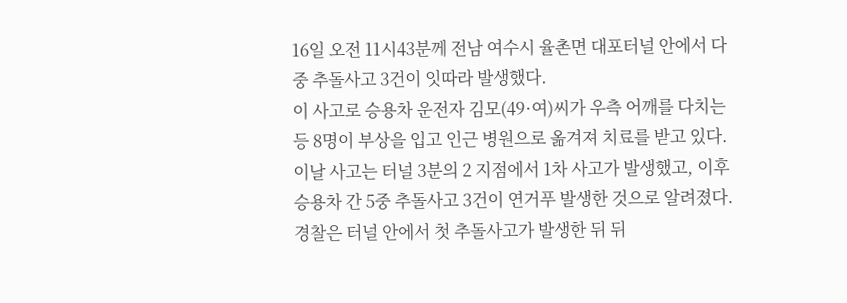16일 오전 11시43분께 전남 여수시 율촌면 대포터널 안에서 다중 추돌사고 3건이 잇따라 발생했다.
이 사고로 승용차 운전자 김모(49·여)씨가 우측 어깨를 다치는 등 8명이 부상을 입고 인근 병원으로 옮겨져 치료를 받고 있다.
이날 사고는 터널 3분의 2 지점에서 1차 사고가 발생했고, 이후 승용차 간 5중 추돌사고 3건이 연거푸 발생한 것으로 알려졌다.
경찰은 터널 안에서 첫 추돌사고가 발생한 뒤 뒤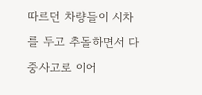따르던 차량들이 시차를 두고 추돌하면서 다중사고로 이어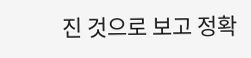진 것으로 보고 정확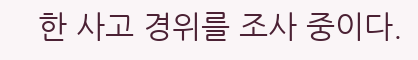한 사고 경위를 조사 중이다.